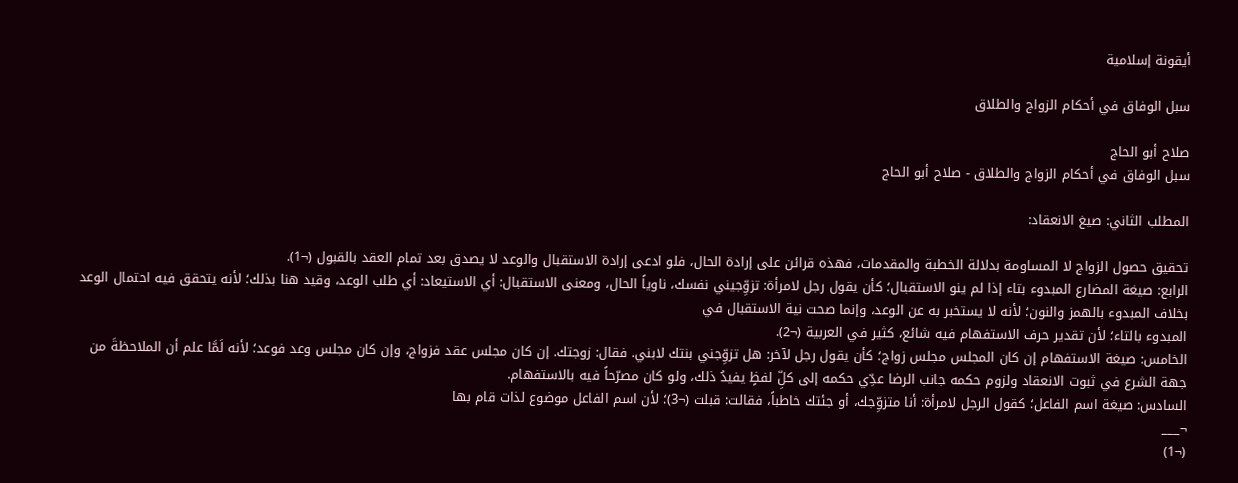أيقونة إسلامية

سبل الوفاق في أحكام الزواج والطلاق

صلاح أبو الحاج
سبل الوفاق في أحكام الزواج والطلاق - صلاح أبو الحاج

المطلب الثاني: صيغ الانعقاد:

تحقيق حصول الزواج لا المساومة بدلالة الخطبة والمقدمات، فهذه قرائن على إرادة الحال، فلو ادعى إرادة الاستقبال والوعد لا يصدق بعد تمام العقد بالقبول (¬1).
الرابع: صيغة المضارع المبدوء بتاء إذا لم ينو الاستقبال؛ كأن يقول رجل لامرأة: تزوِّجيني نفسك، ناوياً الحال، ومعنى الاستقبال: أي الاستيعاد: أي طلب الوعد، وقيد هنا بذلك؛ لأنه يتحقق فيه احتمال الوعد بخلاف المبدوء بالهمز والنون؛ لأنه لا يستخبر به عن الوعد، وإنما صحت نية الاستقبال في
المبدوء بالتاء؛ لأن تقدير حرف الاستفهام فيه شائع، كثير في العربية (¬2).
الخامس: صيغة الاستفهام إن كان المجلس مجلس زواج؛ كأن يقول رجل لآخر: هل تزوِّجني بنتك لابني. فقال: زوجتك. إن كان مجلس عقد فزواج، وإن كان مجلس وعد فوعد؛ لأنه لَمَّا علم أن الملاحظةَ من جهة الشرع في ثبوت الانعقاد ولزوم حكمه جانب الرضا عدِّي حكمه إلى كلِّ لفظٍ يفيدُ ذلك، ولو كان مصرّحاً فيه بالاستفهام.
السادس: صيغة اسم الفاعل؛ كقول الرجل لامرأة: أنا متزوِّجك، أو جئتك خاطباً، فقالت: قبلت (¬3)؛ لأن اسم الفاعل موضوع لذات قام بها
¬___
(¬1)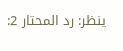ينظر: رد المحتار 2: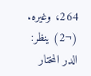264، وغيره.
(¬2) ينظر: الدر المختار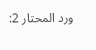ورد المحتار 2: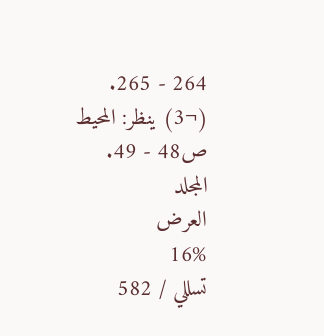264 - 265.
(¬3) ينظر: المحيط ص48 - 49.
المجلد
العرض
16%
تسللي / 582